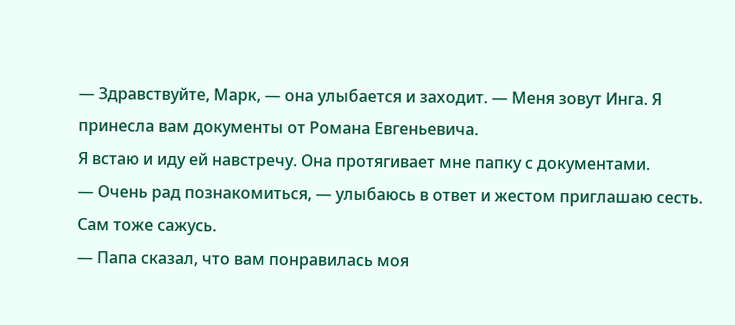— Здравствуйте, Марк, — она улыбается и заходит. — Меня зовут Инга. Я принесла вам документы от Романа Евгеньевича.
Я встаю и иду ей навстречу. Она протягивает мне папку с документами.
— Очень рад познакомиться, — улыбаюсь в ответ и жестом приглашаю сесть.
Сам тоже сажусь.
— Папа сказал, что вам понравилась моя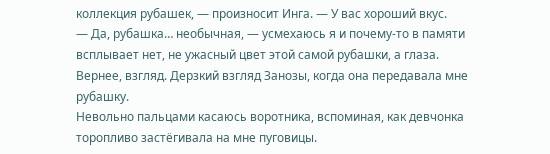коллекция рубашек, — произносит Инга. — У вас хороший вкус.
— Да, рубашка… необычная, — усмехаюсь я и почему-то в памяти всплывает нет, не ужасный цвет этой самой рубашки, а глаза. Вернее, взгляд. Дерзкий взгляд Занозы, когда она передавала мне рубашку.
Невольно пальцами касаюсь воротника, вспоминая, как девчонка торопливо застёгивала на мне пуговицы.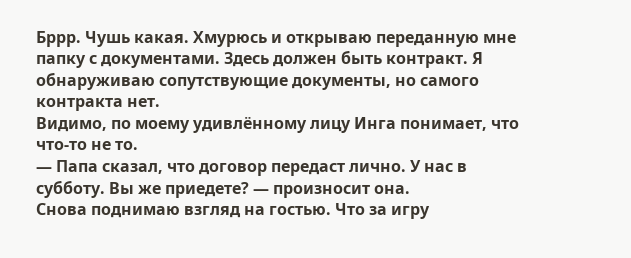Бррр. Чушь какая. Хмурюсь и открываю переданную мне папку с документами. Здесь должен быть контракт. Я обнаруживаю сопутствующие документы, но самого контракта нет.
Видимо, по моему удивлённому лицу Инга понимает, что что-то не то.
— Папа сказал, что договор передаст лично. У нас в субботу. Вы же приедете? — произносит она.
Снова поднимаю взгляд на гостью. Что за игру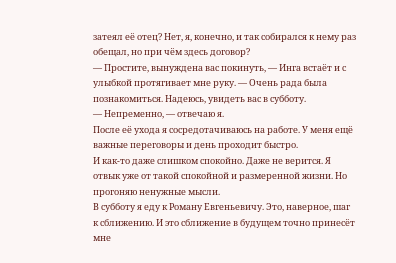затеял её отец? Нет, я, конечно, и так собирался к нему раз обещал, но при чём здесь договор?
— Простите, вынуждена вас покинуть, — Инга встаёт и с улыбкой протягивает мне руку. — Очень рада была познакомиться. Надеюсь, увидеть вас в субботу.
— Непременно, — отвечаю я.
После её ухода я сосредотачиваюсь на работе. У меня ещё важные переговоры и день проходит быстро.
И как-то даже слишком спокойно. Даже не верится. Я отвык уже от такой спокойной и размеренной жизни. Но прогоняю ненужные мысли.
В субботу я еду к Роману Евгеньевичу. Это, наверное, шаг к сближению. И это сближение в будущем точно принесёт мне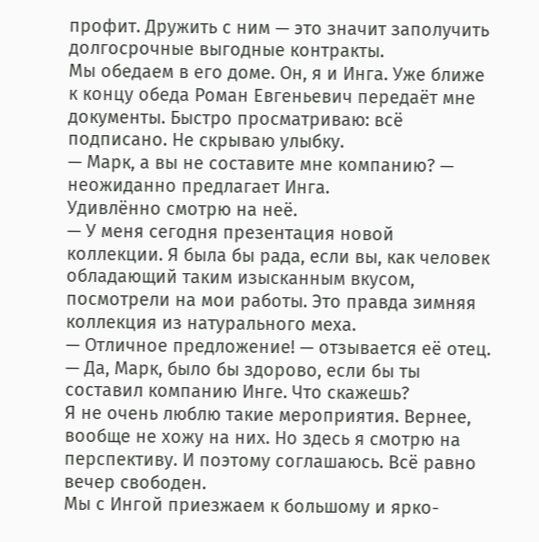профит. Дружить с ним — это значит заполучить долгосрочные выгодные контракты.
Мы обедаем в его доме. Он, я и Инга. Уже ближе к концу обеда Роман Евгеньевич передаёт мне документы. Быстро просматриваю: всё подписано. Не скрываю улыбку.
— Марк, а вы не составите мне компанию? — неожиданно предлагает Инга.
Удивлённо смотрю на неё.
— У меня сегодня презентация новой коллекции. Я была бы рада, если вы, как человек обладающий таким изысканным вкусом, посмотрели на мои работы. Это правда зимняя коллекция из натурального меха.
— Отличное предложение! — отзывается её отец. — Да, Марк, было бы здорово, если бы ты составил компанию Инге. Что скажешь?
Я не очень люблю такие мероприятия. Вернее, вообще не хожу на них. Но здесь я смотрю на перспективу. И поэтому соглашаюсь. Всё равно вечер свободен.
Мы с Ингой приезжаем к большому и ярко-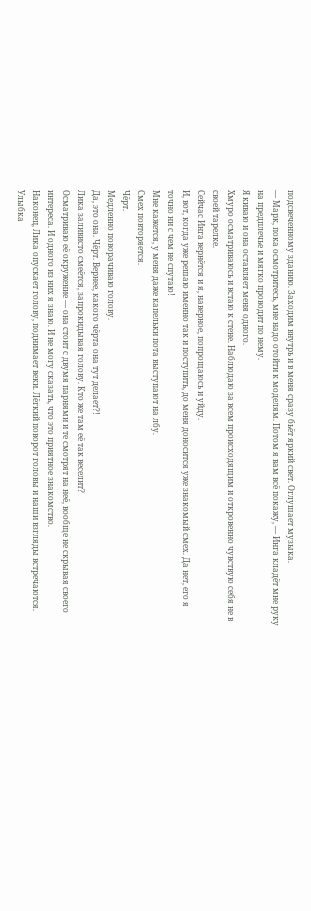подсвеченному зданию. Заходим внутрь и в меня сразу бьёт яркий свет. Оглушает музыка.
— Марк, пока осмотритесь, мне надо отойти к моделям. Потом я вам всё покажу, — Инга кладёт мне руку на предплечье и мягко проводит по нему.
Я киваю и она оставляет меня одного.
Хмуро осматриваюсь и встаю к стене. Наблюдаю за всем происходящим и откровенно чувствую себя не в своей тарелке.
Сейчас Инга вернётся и я, наверное, попрощаюсь и уйду.
И, вот, когда уже решаю именно так и поступить, до меня доносится уже знакомый смех. Да нет, его я точно ни с чем не спутаю!
Мне кажется, у меня даже капельки пота выступают на лбу.
Смех повторяется.
Чёрт.
Медленно поворачиваю голову.
Да, это она. Чёрт. Вернее, какого чёрта она тут делает?!
Лика заливисто смеётся, запрокидывая голову. Кто же там её так веселит?
Осматриваю её окружение — она стоит с двумя парнями и те смотрят на неё, вообще не скрывая своего интереса. И одного из них я знаю. И не могу сказать, что это приятное знакомство.
Наконец, Лика опускает голову, поднимает веки. Лёгкий поворот головы и наши взгляды встречаются.
Улыбка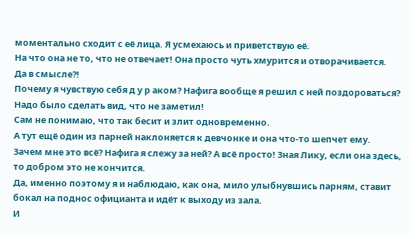моментально сходит с её лица. Я усмехаюсь и приветствую её.
На что она не то, что не отвечает! Она просто чуть хмурится и отворачивается.
Да в смысле?!
Почему я чувствую себя д у р аком? Нафига вообще я решил с ней поздороваться? Надо было сделать вид, что не заметил!
Сам не понимаю, что так бесит и злит одновременно.
А тут ещё один из парней наклоняется к девчонке и она что-то шепчет ему.
Зачем мне это всё? Нафига я слежу за ней? А всё просто! Зная Лику, если она здесь, то добром это не кончится.
Да, именно поэтому я и наблюдаю, как она, мило улыбнувшись парням, ставит бокал на поднос официанта и идёт к выходу из зала.
И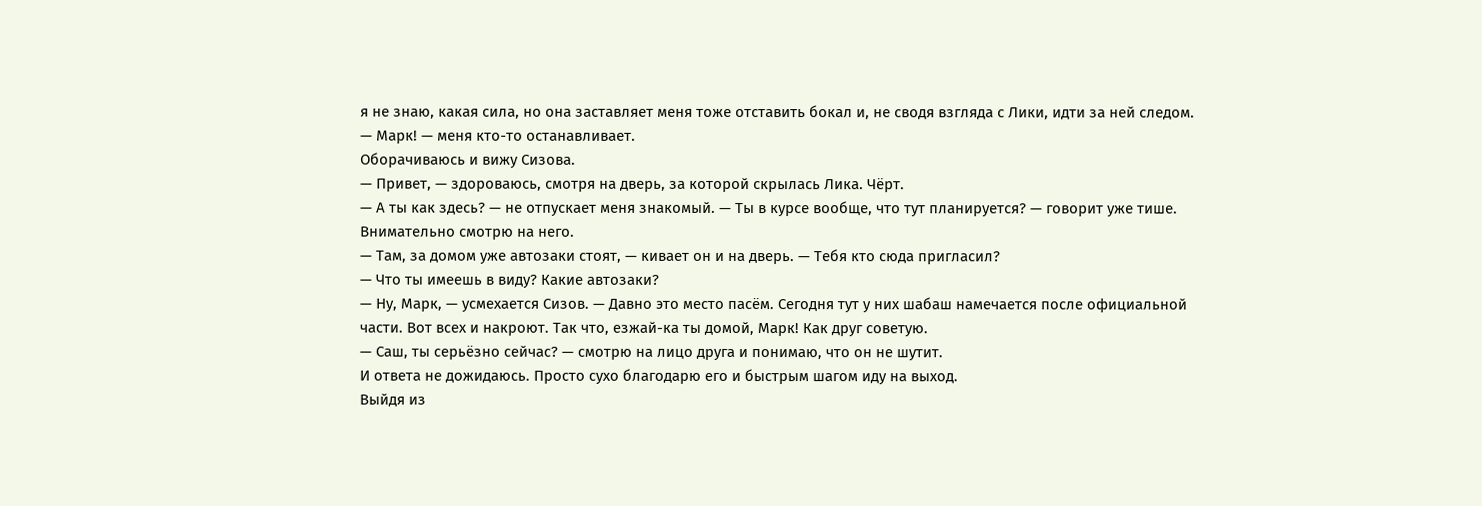я не знаю, какая сила, но она заставляет меня тоже отставить бокал и, не сводя взгляда с Лики, идти за ней следом.
— Марк! — меня кто-то останавливает.
Оборачиваюсь и вижу Сизова.
— Привет, — здороваюсь, смотря на дверь, за которой скрылась Лика. Чёрт.
— А ты как здесь? — не отпускает меня знакомый. — Ты в курсе вообще, что тут планируется? — говорит уже тише.
Внимательно смотрю на него.
— Там, за домом уже автозаки стоят, — кивает он и на дверь. — Тебя кто сюда пригласил?
— Что ты имеешь в виду? Какие автозаки?
— Ну, Марк, — усмехается Сизов. — Давно это место пасём. Сегодня тут у них шабаш намечается после официальной части. Вот всех и накроют. Так что, езжай-ка ты домой, Марк! Как друг советую.
— Саш, ты серьёзно сейчас? — смотрю на лицо друга и понимаю, что он не шутит.
И ответа не дожидаюсь. Просто сухо благодарю его и быстрым шагом иду на выход.
Выйдя из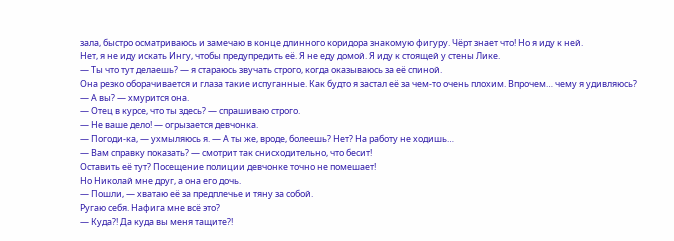зала, быстро осматриваюсь и замечаю в конце длинного коридора знакомую фигуру. Чёрт знает что! Но я иду к ней.
Нет, я не иду искать Ингу, чтобы предупредить её. Я не еду домой. Я иду к стоящей у стены Лике.
— Ты что тут делаешь? — я стараюсь звучать строго, когда оказываюсь за её спиной.
Она резко оборачивается и глаза такие испуганные. Как будто я застал её за чем-то очень плохим. Впрочем… чему я удивляюсь?
— А вы? — хмурится она.
— Отец в курсе, что ты здесь? — спрашиваю строго.
— Не ваше дело! — огрызается девчонка.
— Погоди-ка, — ухмыляюсь я. — А ты же, вроде, болеешь? Нет? На работу не ходишь…
— Вам справку показать? — смотрит так снисходительно, что бесит!
Оставить её тут? Посещение полиции девчонке точно не помешает!
Но Николай мне друг, а она его дочь.
— Пошли, — хватаю её за предплечье и тяну за собой.
Ругаю себя. Нафига мне всё это?
— Куда?! Да куда вы меня тащите?!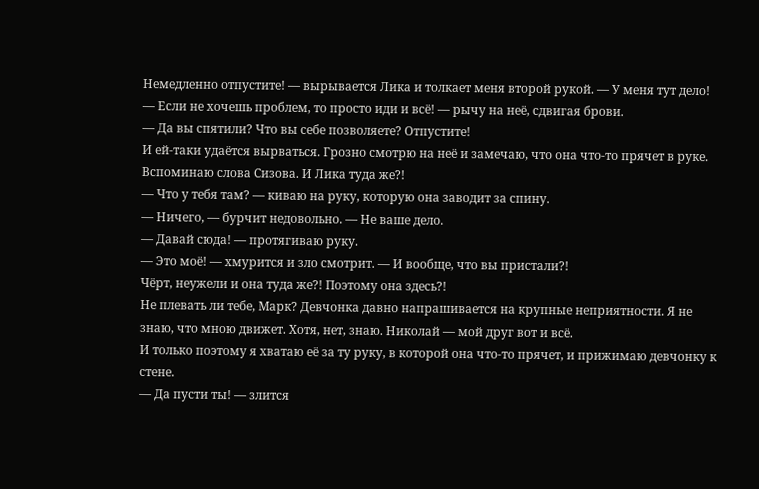Немедленно отпустите! — вырывается Лика и толкает меня второй рукой. — У меня тут дело!
— Если не хочешь проблем, то просто иди и всё! — рычу на неё, сдвигая брови.
— Да вы спятили? Что вы себе позволяете? Отпустите!
И ей-таки удаётся вырваться. Грозно смотрю на неё и замечаю, что она что-то прячет в руке.
Вспоминаю слова Сизова. И Лика туда же?!
— Что у тебя там? — киваю на руку, которую она заводит за спину.
— Ничего, — бурчит недовольно. — Не ваше дело.
— Давай сюда! — протягиваю руку.
— Это моё! — хмурится и зло смотрит. — И вообще, что вы пристали?!
Чёрт, неужели и она туда же?! Поэтому она здесь?!
Не плевать ли тебе, Марк? Девчонка давно напрашивается на крупные неприятности. Я не знаю, что мною движет. Хотя, нет, знаю. Николай — мой друг вот и всё.
И только поэтому я хватаю её за ту руку, в которой она что-то прячет, и прижимаю девчонку к стене.
— Да пусти ты! — злится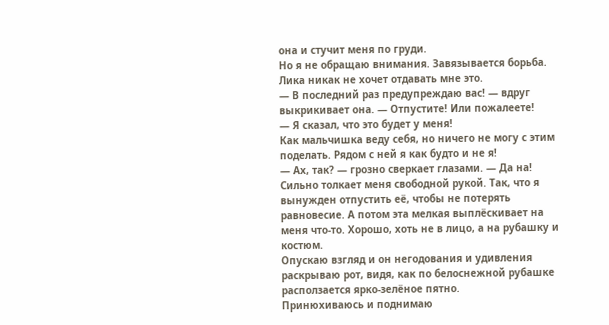она и стучит меня по груди.
Но я не обращаю внимания. Завязывается борьба. Лика никак не хочет отдавать мне это.
— В последний раз предупреждаю вас! — вдруг выкрикивает она. — Отпустите! Или пожалеете!
— Я сказал, что это будет у меня!
Как мальчишка веду себя, но ничего не могу с этим поделать. Рядом с ней я как будто и не я!
— Ах, так? — грозно сверкает глазами. — Да на!
Сильно толкает меня свободной рукой. Так, что я вынужден отпустить её, чтобы не потерять равновесие. А потом эта мелкая выплёскивает на меня что-то. Хорошо, хоть не в лицо, а на рубашку и костюм.
Опускаю взгляд и он негодования и удивления раскрываю рот, видя, как по белоснежной рубашке расползается ярко-зелёное пятно.
Принюхиваюсь и поднимаю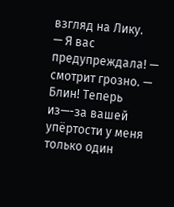взгляд на Лику.
— Я вас предупреждала! — смотрит грозно. — Блин! Теперь из—-за вашей упёртости у меня только один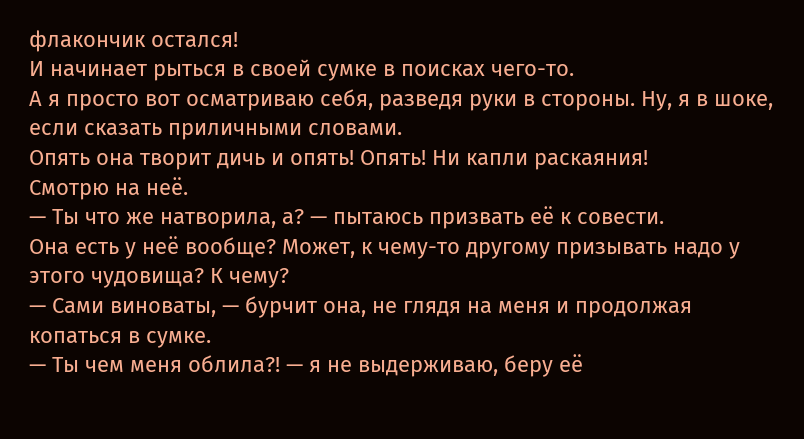флакончик остался!
И начинает рыться в своей сумке в поисках чего-то.
А я просто вот осматриваю себя, разведя руки в стороны. Ну, я в шоке, если сказать приличными словами.
Опять она творит дичь и опять! Опять! Ни капли раскаяния!
Смотрю на неё.
— Ты что же натворила, а? — пытаюсь призвать её к совести.
Она есть у неё вообще? Может, к чему-то другому призывать надо у этого чудовища? К чему?
— Сами виноваты, — бурчит она, не глядя на меня и продолжая копаться в сумке.
— Ты чем меня облила?! — я не выдерживаю, беру её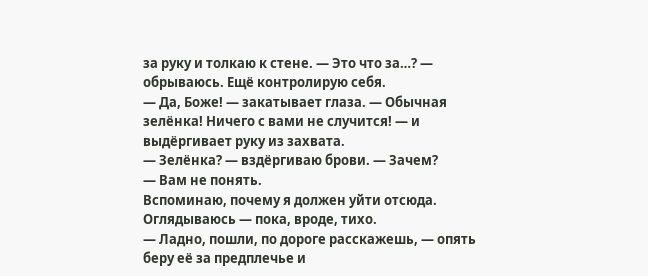за руку и толкаю к стене. — Это что за…? — обрываюсь. Ещё контролирую себя.
— Да, Боже! — закатывает глаза. — Обычная зелёнка! Ничего с вами не случится! — и выдёргивает руку из захвата.
— Зелёнка? — вздёргиваю брови. — Зачем?
— Вам не понять.
Вспоминаю, почему я должен уйти отсюда. Оглядываюсь — пока, вроде, тихо.
— Ладно, пошли, по дороге расскажешь, — опять беру её за предплечье и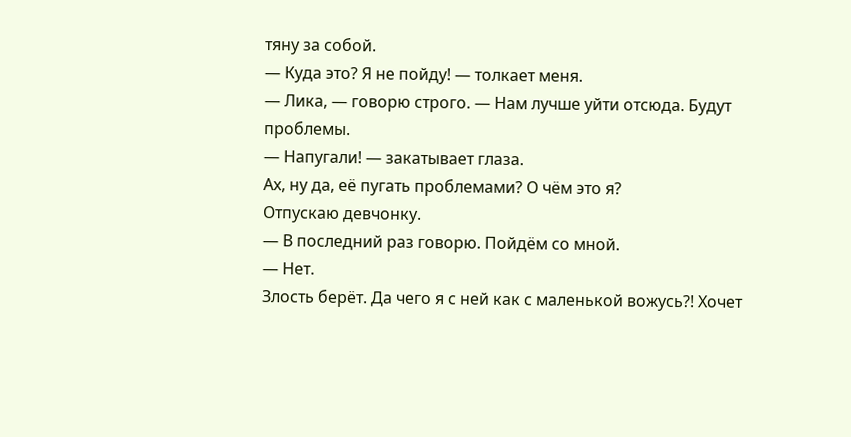тяну за собой.
— Куда это? Я не пойду! — толкает меня.
— Лика, — говорю строго. — Нам лучше уйти отсюда. Будут проблемы.
— Напугали! — закатывает глаза.
Ах, ну да, её пугать проблемами? О чём это я?
Отпускаю девчонку.
— В последний раз говорю. Пойдём со мной.
— Нет.
Злость берёт. Да чего я с ней как с маленькой вожусь?! Хочет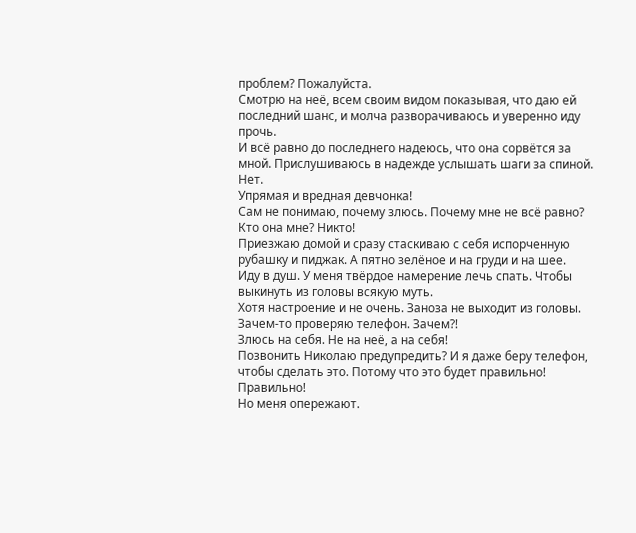проблем? Пожалуйста.
Смотрю на неё, всем своим видом показывая, что даю ей последний шанс, и молча разворачиваюсь и уверенно иду прочь.
И всё равно до последнего надеюсь, что она сорвётся за мной. Прислушиваюсь в надежде услышать шаги за спиной.
Нет.
Упрямая и вредная девчонка!
Сам не понимаю, почему злюсь. Почему мне не всё равно? Кто она мне? Никто!
Приезжаю домой и сразу стаскиваю с себя испорченную рубашку и пиджак. А пятно зелёное и на груди и на шее.
Иду в душ. У меня твёрдое намерение лечь спать. Чтобы выкинуть из головы всякую муть.
Хотя настроение и не очень. Заноза не выходит из головы. Зачем-то проверяю телефон. Зачем?!
Злюсь на себя. Не на неё, а на себя!
Позвонить Николаю предупредить? И я даже беру телефон, чтобы сделать это. Потому что это будет правильно! Правильно!
Но меня опережают.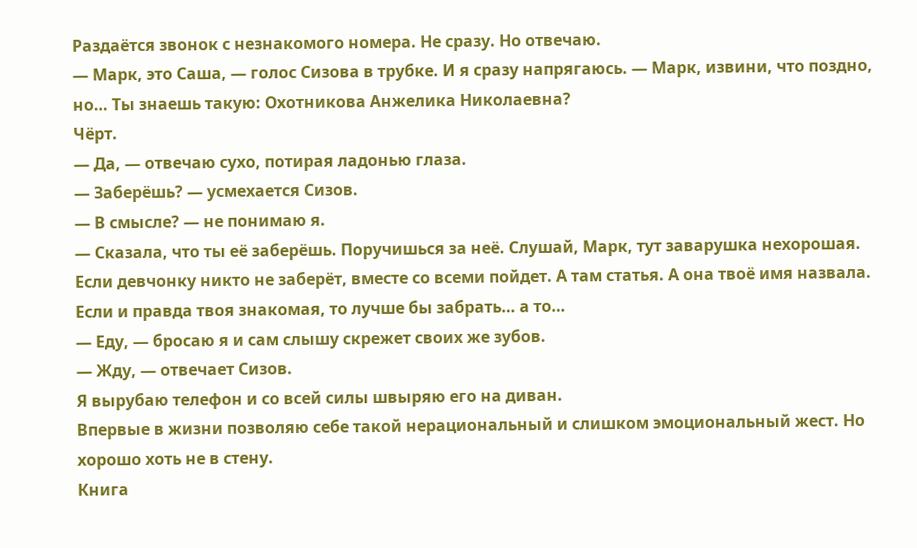Раздаётся звонок с незнакомого номера. Не сразу. Но отвечаю.
— Марк, это Саша, — голос Сизова в трубке. И я сразу напрягаюсь. — Марк, извини, что поздно, но… Ты знаешь такую: Охотникова Анжелика Николаевна?
Чёрт.
— Да, — отвечаю сухо, потирая ладонью глаза.
— Заберёшь? — усмехается Сизов.
— В смысле? — не понимаю я.
— Сказала, что ты её заберёшь. Поручишься за неё. Слушай, Марк, тут заварушка нехорошая. Если девчонку никто не заберёт, вместе со всеми пойдет. А там статья. А она твоё имя назвала. Если и правда твоя знакомая, то лучше бы забрать… а то…
— Еду, — бросаю я и сам слышу скрежет своих же зубов.
— Жду, — отвечает Сизов.
Я вырубаю телефон и со всей силы швыряю его на диван.
Впервые в жизни позволяю себе такой нерациональный и слишком эмоциональный жест. Но хорошо хоть не в стену.
Книга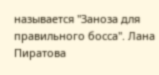называется "Заноза для правильного босса". Лана Пиратова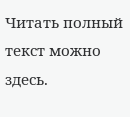Читать полный текст можно здесь.